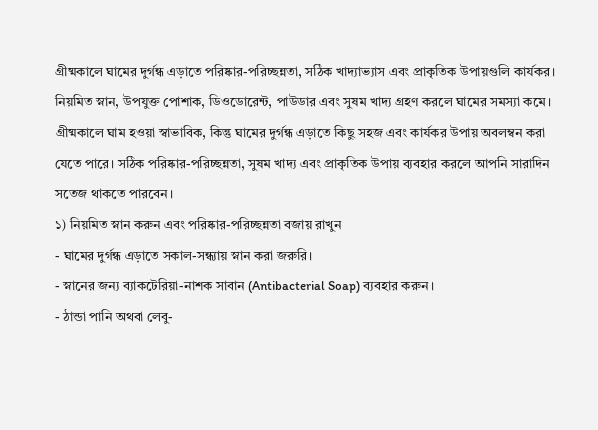গ্রীষ্মকালে ঘামের দুর্গন্ধ এড়াতে পরিষ্কার-পরিচ্ছন্নতা, সঠিক খাদ্যাভ্যাস এবং প্রাকৃতিক উপায়গুলি কার্যকর। নিয়মিত স্নান, উপযুক্ত পোশাক, ডিওডোরেন্ট, পাউডার এবং সুষম খাদ্য গ্রহণ করলে ঘামের সমস্যা কমে।
গ্রীষ্মকালে ঘাম হওয়া স্বাভাবিক, কিন্তু ঘামের দুর্গন্ধ এড়াতে কিছু সহজ এবং কার্যকর উপায় অবলম্বন করা যেতে পারে। সঠিক পরিষ্কার-পরিচ্ছন্নতা, সুষম খাদ্য এবং প্রাকৃতিক উপায় ব্যবহার করলে আপনি সারাদিন সতেজ থাকতে পারবেন।
১) নিয়মিত স্নান করুন এবং পরিষ্কার-পরিচ্ছন্নতা বজায় রাখুন
- ঘামের দুর্গন্ধ এড়াতে সকাল-সন্ধ্যায় স্নান করা জরুরি।
- স্নানের জন্য ব্যাকটেরিয়া-নাশক সাবান (Antibacterial Soap) ব্যবহার করুন।
- ঠান্ডা পানি অথবা লেবু-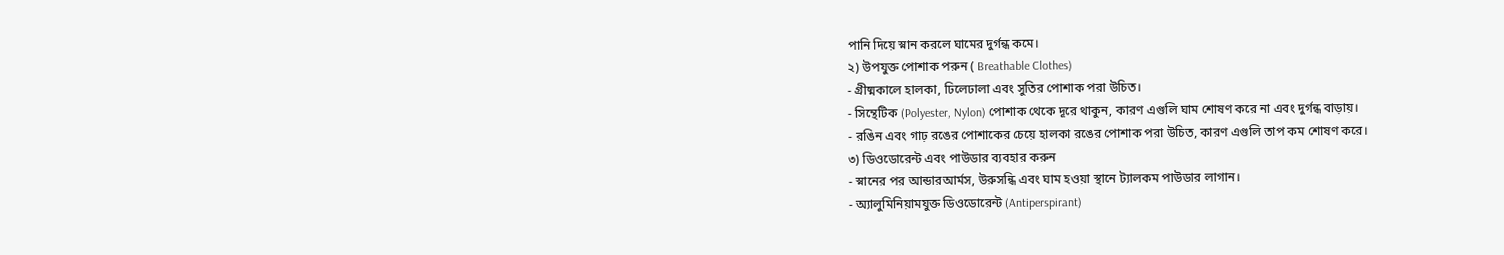পানি দিয়ে স্নান করলে ঘামের দুর্গন্ধ কমে।
২) উপযুক্ত পোশাক পরুন ( Breathable Clothes)
- গ্রীষ্মকালে হালকা, ঢিলেঢালা এবং সুতির পোশাক পরা উচিত।
- সিন্থেটিক (Polyester, Nylon) পোশাক থেকে দূরে থাকুন, কারণ এগুলি ঘাম শোষণ করে না এবং দুর্গন্ধ বাড়ায়।
- রঙিন এবং গাঢ় রঙের পোশাকের চেয়ে হালকা রঙের পোশাক পরা উচিত, কারণ এগুলি তাপ কম শোষণ করে।
৩) ডিওডোরেন্ট এবং পাউডার ব্যবহার করুন
- স্নানের পর আন্ডারআর্মস, উরুসন্ধি এবং ঘাম হওয়া স্থানে ট্যালকম পাউডার লাগান।
- অ্যালুমিনিয়ামযুক্ত ডিওডোরেন্ট (Antiperspirant)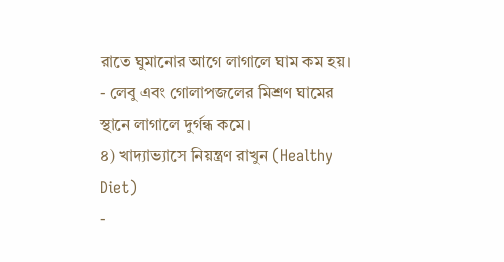রাতে ঘুমানোর আগে লাগালে ঘাম কম হয়।
- লেবু এবং গোলাপজলের মিশ্রণ ঘামের স্থানে লাগালে দুর্গন্ধ কমে।
৪) খাদ্যাভ্যাসে নিয়ন্ত্রণ রাখুন (Healthy Diet)
-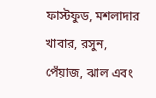ফাস্টফুড, মশলাদার খাবার, রসুন, পেঁয়াজ, ঝাল এবং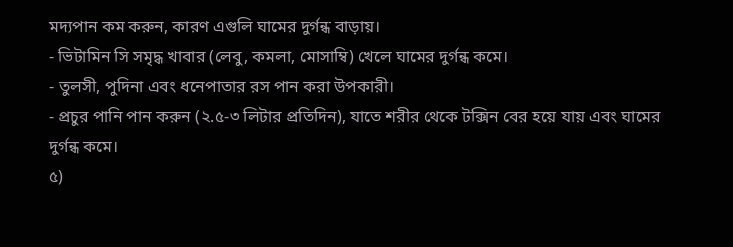মদ্যপান কম করুন, কারণ এগুলি ঘামের দুর্গন্ধ বাড়ায়।
- ভিটামিন সি সমৃদ্ধ খাবার (লেবু, কমলা, মোসাম্বি) খেলে ঘামের দুর্গন্ধ কমে।
- তুলসী, পুদিনা এবং ধনেপাতার রস পান করা উপকারী।
- প্রচুর পানি পান করুন (২.৫-৩ লিটার প্রতিদিন), যাতে শরীর থেকে টক্সিন বের হয়ে যায় এবং ঘামের দুর্গন্ধ কমে।
৫)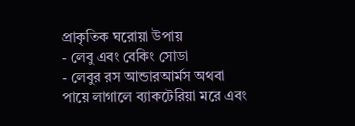প্রাকৃতিক ঘরোয়া উপায়
- লেবু এবং বেকিং সোডা
- লেবুর রস আন্ডারআর্মস অথবা পায়ে লাগালে ব্যাকটেরিয়া মরে এবং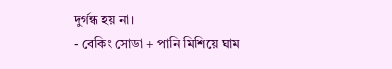দুর্গন্ধ হয় না।
- বেকিং সোডা + পানি মিশিয়ে ঘাম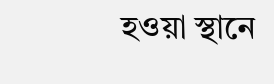হওয়া স্থানে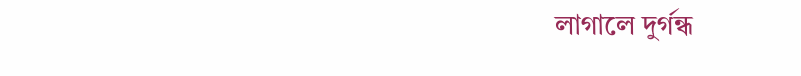লাগালে দুর্গন্ধ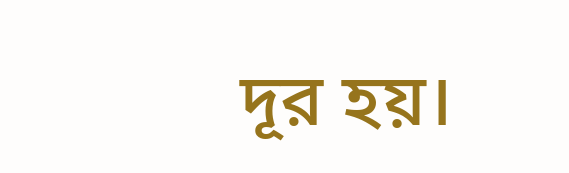দূর হয়।